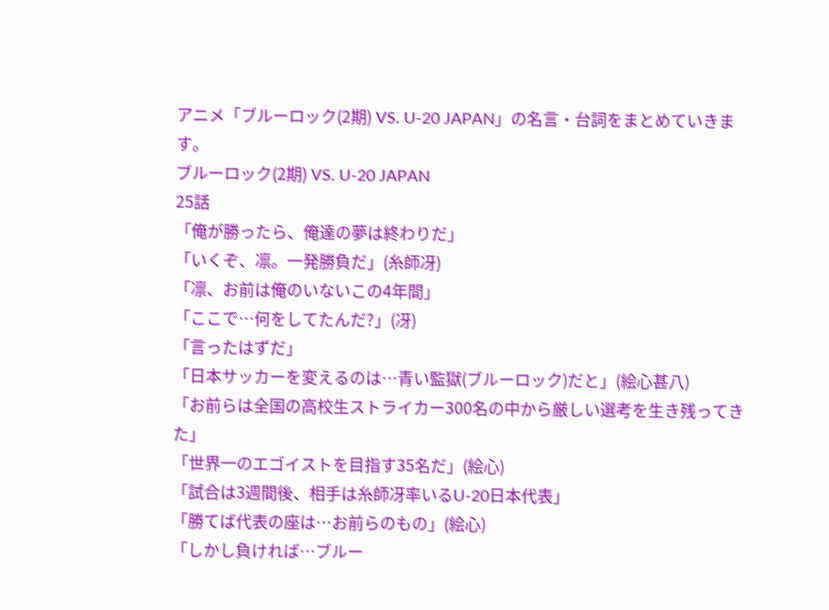アニメ「ブルーロック(2期) VS. U-20 JAPAN」の名言・台詞をまとめていきます。
ブルーロック(2期) VS. U-20 JAPAN
25話
「俺が勝ったら、俺達の夢は終わりだ」
「いくぞ、凛。一発勝負だ」(糸師冴)
「凛、お前は俺のいないこの4年間」
「ここで…何をしてたんだ?」(冴)
「言ったはずだ」
「日本サッカーを変えるのは…青い監獄(ブルーロック)だと」(絵心甚八)
「お前らは全国の高校生ストライカー300名の中から厳しい選考を生き残ってきた」
「世界一のエゴイストを目指す35名だ」(絵心)
「試合は3週間後、相手は糸師冴率いるU-20日本代表」
「勝てば代表の座は…お前らのもの」(絵心)
「しかし負ければ…ブルー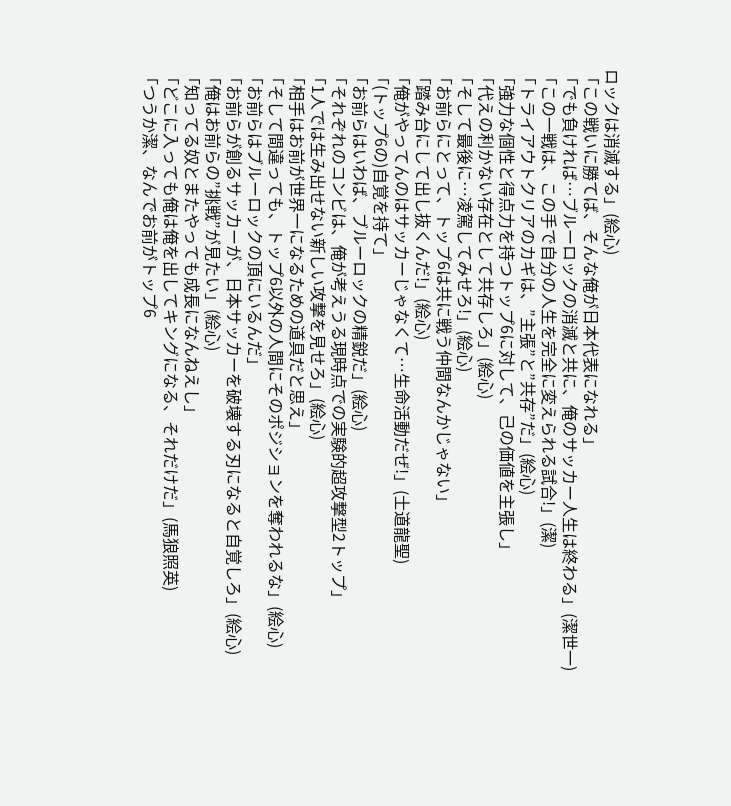ロックは消滅する」(絵心)
「この戦いに勝てば、そんな俺が日本代表になれる」
「でも負ければ…ブルーロックの消滅と共に、俺のサッカー人生は終わる」(潔世一)
「この一戦は、この手で自分の人生を完全に変えられる試合!」(潔)
「トライアウトクリアのカギは、”主張”と”共存”だ」(絵心)
「強力な個性と得点力を持つトップ6に対して、己の価値を主張し」
「代えの利かない存在として共存しろ」(絵心)
「そして最後に…凌駕してみせろ!」(絵心)
「お前らにとって、トップ6は共に戦う仲間なんかじゃない」
「踏み台にして出し抜くんだ!」(絵心)
「俺がやってんのはサッカーじゃなくて…生命活動だぜ!」(士道龍聖)
「(トップ6の)自覚を持て」
「お前らはいわば、ブルーロックの精鋭だ」(絵心)
「それぞれのコンビは、俺が考えうる現時点での実験的超攻撃型2トップ」
「1人では生み出せない新しい攻撃を見せろ」(絵心)
「相手はお前が世界一になるための道具だと思え」
「そして間違っても、トップ6以外の人間にそのポジションを奪われるな」(絵心)
「お前らはブルーロックの頂にいるんだ」
「お前らが創るサッカーが、日本サッカーを破壊する刃になると自覚しろ」(絵心)
「俺はお前らの”挑戦”が見たい」(絵心)
「知ってる奴とまたやっても成長になんねえし」
「どこに入っても俺は俺を出してキングになる、それだけだ」(馬狼照英)
「つうか潔、なんでお前がトップ6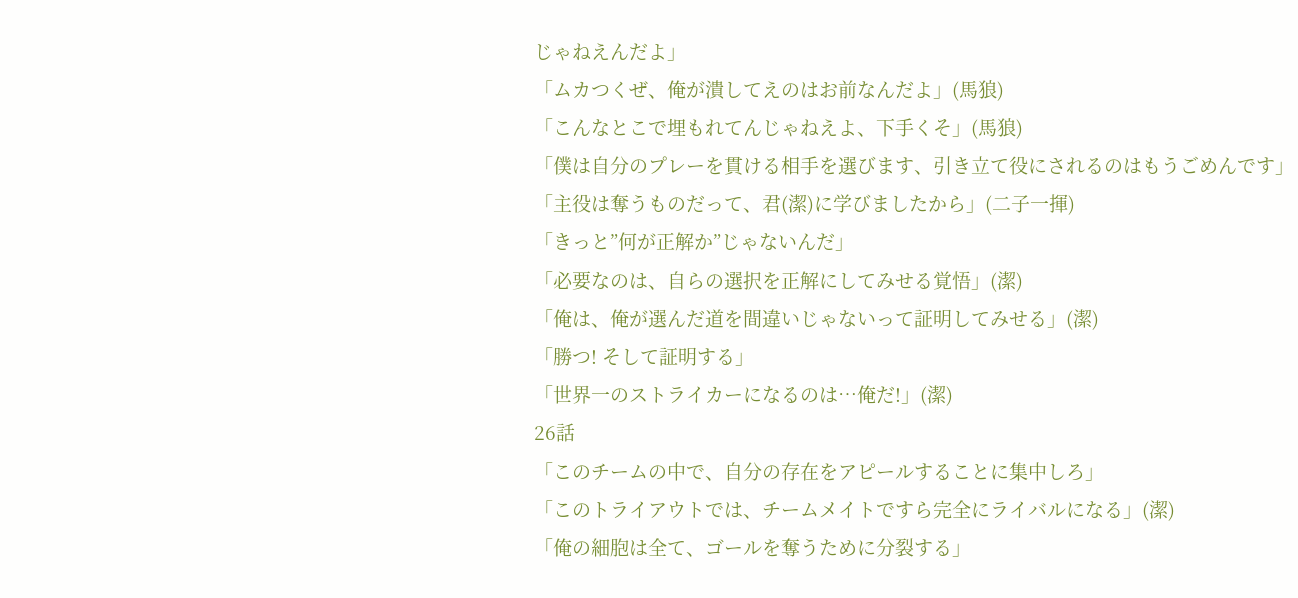じゃねえんだよ」
「ムカつくぜ、俺が潰してえのはお前なんだよ」(馬狼)
「こんなとこで埋もれてんじゃねえよ、下手くそ」(馬狼)
「僕は自分のプレーを貫ける相手を選びます、引き立て役にされるのはもうごめんです」
「主役は奪うものだって、君(潔)に学びましたから」(二子一揮)
「きっと”何が正解か”じゃないんだ」
「必要なのは、自らの選択を正解にしてみせる覚悟」(潔)
「俺は、俺が選んだ道を間違いじゃないって証明してみせる」(潔)
「勝つ! そして証明する」
「世界一のストライカーになるのは…俺だ!」(潔)
26話
「このチームの中で、自分の存在をアピールすることに集中しろ」
「このトライアウトでは、チームメイトですら完全にライバルになる」(潔)
「俺の細胞は全て、ゴールを奪うために分裂する」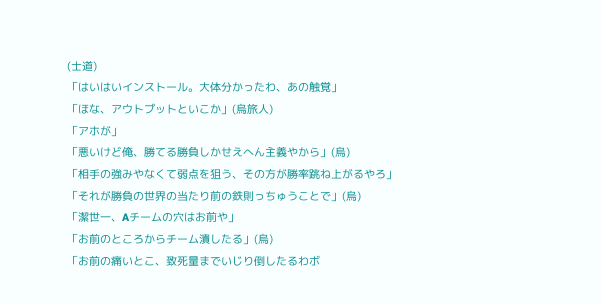(士道)
「はいはいインストール。大体分かったわ、あの触覚」
「ほな、アウトプットといこか」(烏旅人)
「アホが」
「悪いけど俺、勝てる勝負しかせえへん主義やから」(烏)
「相手の強みやなくて弱点を狙う、その方が勝率跳ね上がるやろ」
「それが勝負の世界の当たり前の鉄則っちゅうことで」(烏)
「潔世一、Aチームの穴はお前や」
「お前のところからチーム潰したる」(烏)
「お前の痛いとこ、致死量までいじり倒したるわボ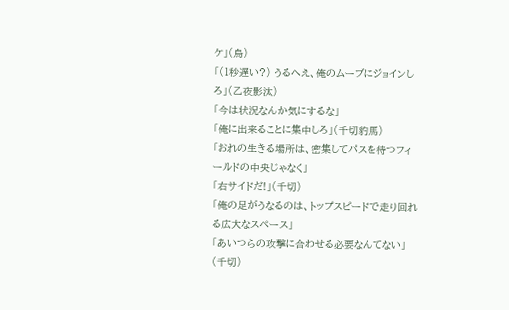ケ」(烏)
「(1秒遅い?) うるへえ、俺のムーブにジョインしろ」(乙夜影汰)
「今は状況なんか気にするな」
「俺に出来ることに集中しろ」(千切豹馬)
「おれの生きる場所は、密集してパスを待つフィールドの中央じゃなく」
「右サイドだ!」(千切)
「俺の足がうなるのは、トップスピードで走り回れる広大なスペース」
「あいつらの攻撃に合わせる必要なんてない」(千切)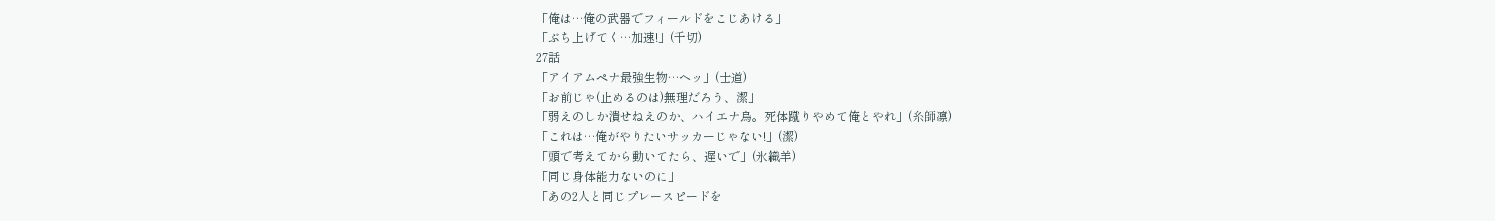「俺は…俺の武器でフィールドをこじあける」
「ぶち上げてく…加速!」(千切)
27話
「アイアムペナ最強生物…ヘッ」(士道)
「お前じゃ(止めるのは)無理だろう、潔」
「弱えのしか潰せねえのか、ハイエナ烏。死体蹴りやめて俺とやれ」(糸師凛)
「これは…俺がやりたいサッカーじゃない!」(潔)
「頭で考えてから動いてたら、遅いで」(氷織羊)
「同じ身体能力ないのに」
「あの2人と同じプレースピードを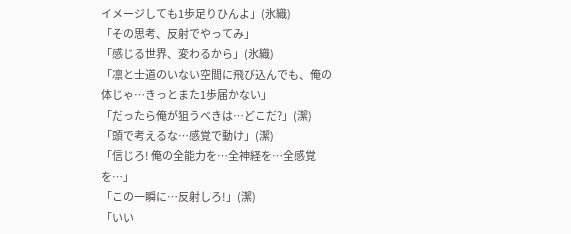イメージしても1歩足りひんよ」(氷織)
「その思考、反射でやってみ」
「感じる世界、変わるから」(氷織)
「凛と士道のいない空間に飛び込んでも、俺の体じゃ…きっとまた1歩届かない」
「だったら俺が狙うべきは…どこだ?」(潔)
「頭で考えるな…感覚で動け」(潔)
「信じろ! 俺の全能力を…全神経を…全感覚を…」
「この一瞬に…反射しろ!」(潔)
「いい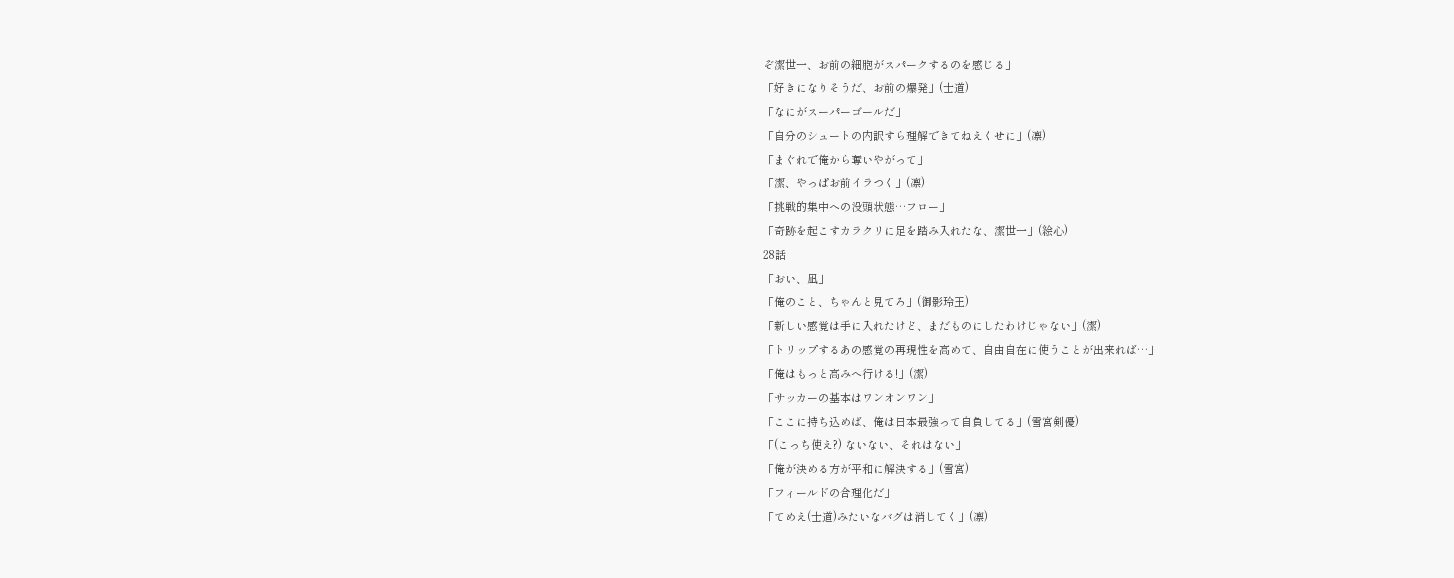ぞ潔世一、お前の細胞がスパークするのを感じる」
「好きになりそうだ、お前の爆発」(士道)
「なにがスーパーゴールだ」
「自分のシュートの内訳すら理解できてねえくせに」(凛)
「まぐれで俺から奪いやがって」
「潔、やっぱお前イラつく」(凛)
「挑戦的集中への没頭状態…フロー」
「奇跡を起こすカラクリに足を踏み入れたな、潔世一」(絵心)
28話
「おい、凪」
「俺のこと、ちゃんと見てろ」(御影玲王)
「新しい感覚は手に入れたけど、まだものにしたわけじゃない」(潔)
「トリップするあの感覚の再現性を高めて、自由自在に使うことが出来れば…」
「俺はもっと高みへ行ける!」(潔)
「サッカーの基本はワンオンワン」
「ここに持ち込めば、俺は日本最強って自負してる」(雪宮剣優)
「(こっち使え?) ないない、それはない」
「俺が決める方が平和に解決する」(雪宮)
「フィールドの合理化だ」
「てめえ(士道)みたいなバグは消してく」(凛)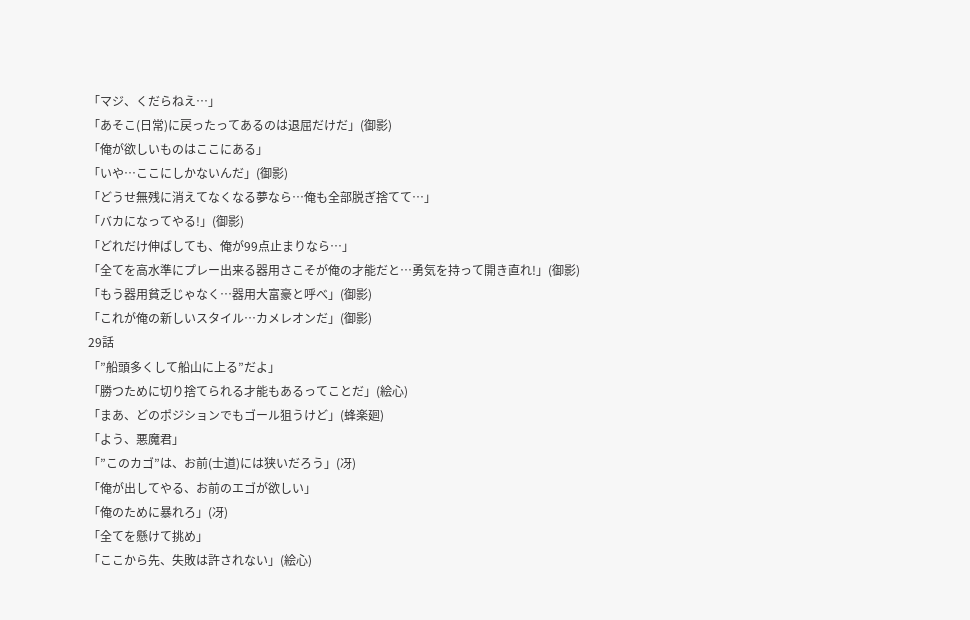「マジ、くだらねえ…」
「あそこ(日常)に戻ったってあるのは退屈だけだ」(御影)
「俺が欲しいものはここにある」
「いや…ここにしかないんだ」(御影)
「どうせ無残に消えてなくなる夢なら…俺も全部脱ぎ捨てて…」
「バカになってやる!」(御影)
「どれだけ伸ばしても、俺が99点止まりなら…」
「全てを高水準にプレー出来る器用さこそが俺の才能だと…勇気を持って開き直れ!」(御影)
「もう器用貧乏じゃなく…器用大富豪と呼べ」(御影)
「これが俺の新しいスタイル…カメレオンだ」(御影)
29話
「”船頭多くして船山に上る”だよ」
「勝つために切り捨てられる才能もあるってことだ」(絵心)
「まあ、どのポジションでもゴール狙うけど」(蜂楽廻)
「よう、悪魔君」
「”このカゴ”は、お前(士道)には狭いだろう」(冴)
「俺が出してやる、お前のエゴが欲しい」
「俺のために暴れろ」(冴)
「全てを懸けて挑め」
「ここから先、失敗は許されない」(絵心)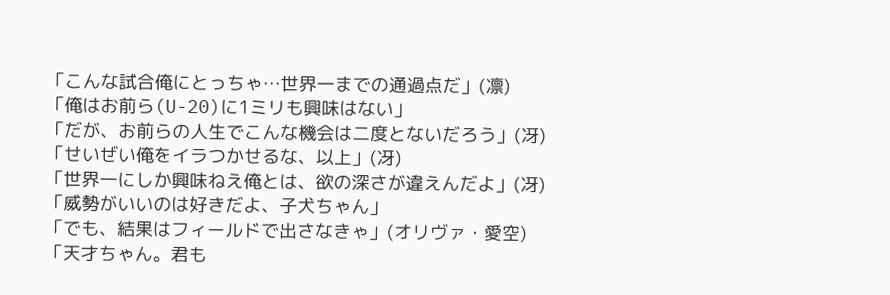「こんな試合俺にとっちゃ…世界一までの通過点だ」(凛)
「俺はお前ら(U-20)に1ミリも興味はない」
「だが、お前らの人生でこんな機会は二度とないだろう」(冴)
「せいぜい俺をイラつかせるな、以上」(冴)
「世界一にしか興味ねえ俺とは、欲の深さが違えんだよ」(冴)
「威勢がいいのは好きだよ、子犬ちゃん」
「でも、結果はフィールドで出さなきゃ」(オリヴァ・愛空)
「天才ちゃん。君も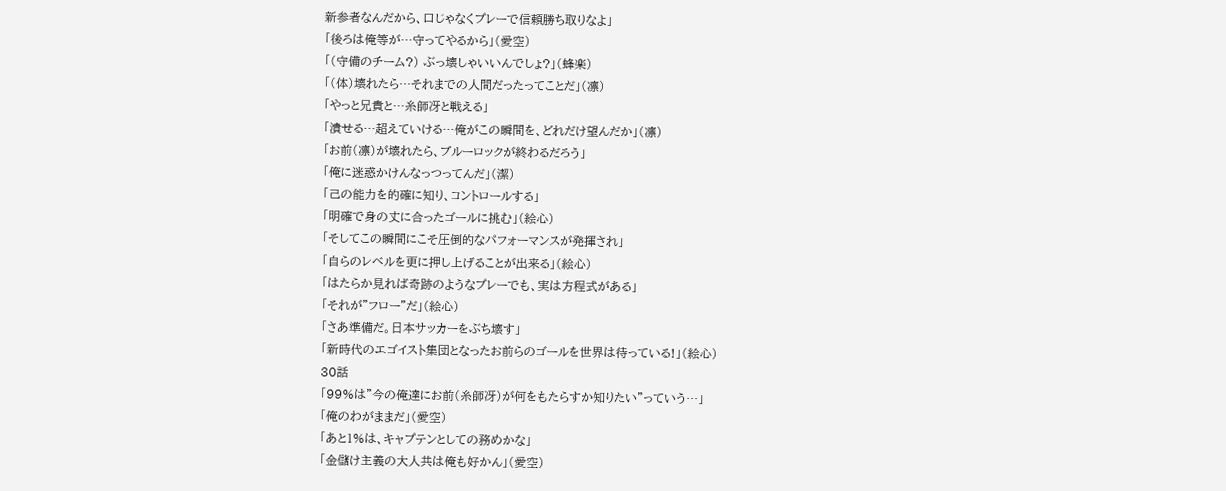新参者なんだから、口じゃなくプレーで信頼勝ち取りなよ」
「後ろは俺等が…守ってやるから」(愛空)
「(守備のチーム?) ぶっ壊しゃいいんでしょ?」(蜂楽)
「(体)壊れたら…それまでの人間だったってことだ」(凛)
「やっと兄貴と…糸師冴と戦える」
「潰せる…超えていける…俺がこの瞬間を、どれだけ望んだか」(凛)
「お前(凛)が壊れたら、ブルーロックが終わるだろう」
「俺に迷惑かけんなっつってんだ」(潔)
「己の能力を的確に知り、コントロールする」
「明確で身の丈に合ったゴールに挑む」(絵心)
「そしてこの瞬間にこそ圧倒的なパフォーマンスが発揮され」
「自らのレベルを更に押し上げることが出来る」(絵心)
「はたらか見れば奇跡のようなプレーでも、実は方程式がある」
「それが”フロー”だ」(絵心)
「さあ準備だ。日本サッカーをぶち壊す」
「新時代のエゴイスト集団となったお前らのゴールを世界は待っている!」(絵心)
30話
「99%は”今の俺達にお前(糸師冴)が何をもたらすか知りたい”っていう…」
「俺のわがままだ」(愛空)
「あと1%は、キャプテンとしての務めかな」
「金儲け主義の大人共は俺も好かん」(愛空)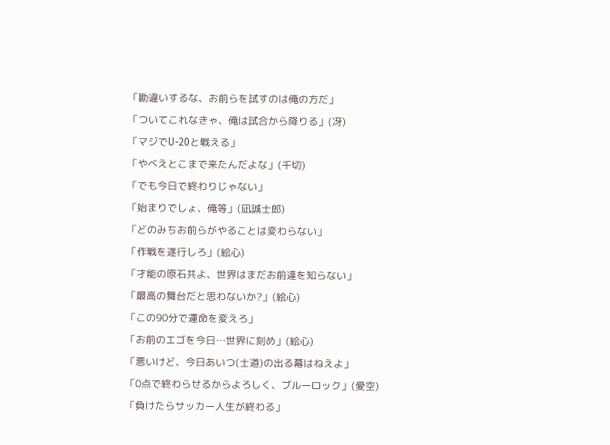「勘違いするな、お前らを試すのは俺の方だ」
「ついてこれなきゃ、俺は試合から降りる」(冴)
「マジでU-20と戦える」
「やべえとこまで来たんだよな」(千切)
「でも今日で終わりじゃない」
「始まりでしょ、俺等」(凪誠士郎)
「どのみちお前らがやることは変わらない」
「作戦を遂行しろ」(絵心)
「才能の原石共よ、世界はまだお前達を知らない」
「最高の舞台だと思わないか?」(絵心)
「この90分で運命を変えろ」
「お前のエゴを今日…世界に刻め」(絵心)
「悪いけど、今日あいつ(士道)の出る幕はねえよ」
「0点で終わらせるからよろしく、ブルーロック」(愛空)
「負けたらサッカー人生が終わる」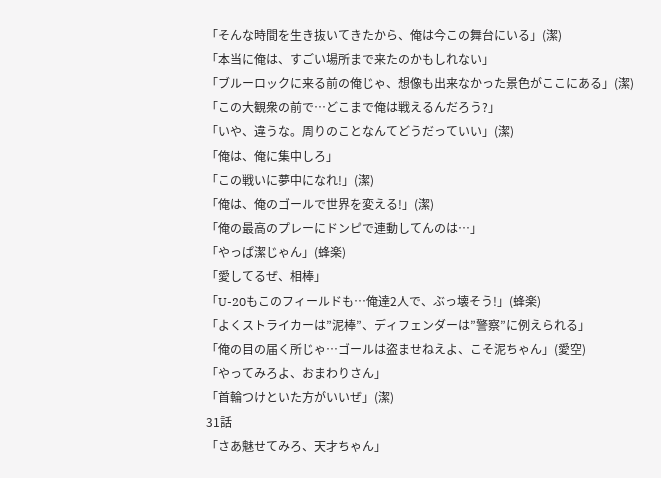「そんな時間を生き抜いてきたから、俺は今この舞台にいる」(潔)
「本当に俺は、すごい場所まで来たのかもしれない」
「ブルーロックに来る前の俺じゃ、想像も出来なかった景色がここにある」(潔)
「この大観衆の前で…どこまで俺は戦えるんだろう?」
「いや、違うな。周りのことなんてどうだっていい」(潔)
「俺は、俺に集中しろ」
「この戦いに夢中になれ!」(潔)
「俺は、俺のゴールで世界を変える!」(潔)
「俺の最高のプレーにドンピで連動してんのは…」
「やっぱ潔じゃん」(蜂楽)
「愛してるぜ、相棒」
「U-20もこのフィールドも…俺達2人で、ぶっ壊そう!」(蜂楽)
「よくストライカーは”泥棒”、ディフェンダーは”警察”に例えられる」
「俺の目の届く所じゃ…ゴールは盗ませねえよ、こそ泥ちゃん」(愛空)
「やってみろよ、おまわりさん」
「首輪つけといた方がいいぜ」(潔)
31話
「さあ魅せてみろ、天才ちゃん」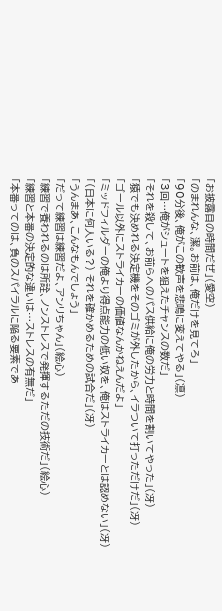「お披露目の時間だぜ」(愛空)
「のまれんな、潔。お前は、俺だけを見てろ」
「90分後、俺がこの歓声を悲鳴に変えてやる」(凛)
「3回…俺がシュートを狙えたチャンスの数だ」
「それを殺して、お前らへのパス供給に俺の労力と時間を割いてやった」(冴)
「猿でも決めれる決定機をそのゴミが外したから、イラついて打っただけだ」(冴)
「ゴール以外にストライカーの価値なんかねえんだよ」
「ミッドフィルダーの俺より得点能力の低い奴を、俺はストライカーとは認めない」(冴)
「(日本に何人いる?) それを確かめるための試合だ」(冴)
「うんまあ、こんなもんでしょう」
「だって練習は練習だよ、アンリちゃん」(絵心)
「練習で養われるのは所詮、ノンストレスで発揮するただの技術だ」(絵心)
「練習と本番の決定的な違いは…ストレスの有無だ」
「本番ってのは、負のスパイラルに陥る要素であ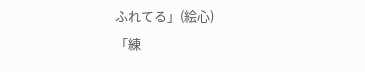ふれてる」(絵心)
「練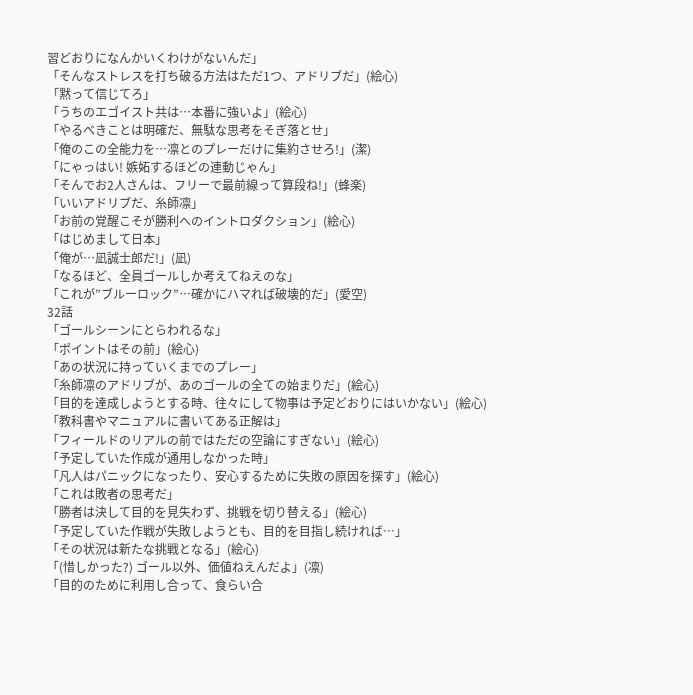習どおりになんかいくわけがないんだ」
「そんなストレスを打ち破る方法はただ1つ、アドリブだ」(絵心)
「黙って信じてろ」
「うちのエゴイスト共は…本番に強いよ」(絵心)
「やるべきことは明確だ、無駄な思考をそぎ落とせ」
「俺のこの全能力を…凛とのプレーだけに集約させろ!」(潔)
「にゃっはい! 嫉妬するほどの連動じゃん」
「そんでお2人さんは、フリーで最前線って算段ね!」(蜂楽)
「いいアドリブだ、糸師凛」
「お前の覚醒こそが勝利へのイントロダクション」(絵心)
「はじめまして日本」
「俺が…凪誠士郎だ!」(凪)
「なるほど、全員ゴールしか考えてねえのな」
「これが”ブルーロック”…確かにハマれば破壊的だ」(愛空)
32話
「ゴールシーンにとらわれるな」
「ポイントはその前」(絵心)
「あの状況に持っていくまでのプレー」
「糸師凛のアドリブが、あのゴールの全ての始まりだ」(絵心)
「目的を達成しようとする時、往々にして物事は予定どおりにはいかない」(絵心)
「教科書やマニュアルに書いてある正解は」
「フィールドのリアルの前ではただの空論にすぎない」(絵心)
「予定していた作成が通用しなかった時」
「凡人はパニックになったり、安心するために失敗の原因を探す」(絵心)
「これは敗者の思考だ」
「勝者は決して目的を見失わず、挑戦を切り替える」(絵心)
「予定していた作戦が失敗しようとも、目的を目指し続ければ…」
「その状況は新たな挑戦となる」(絵心)
「(惜しかった?) ゴール以外、価値ねえんだよ」(凛)
「目的のために利用し合って、食らい合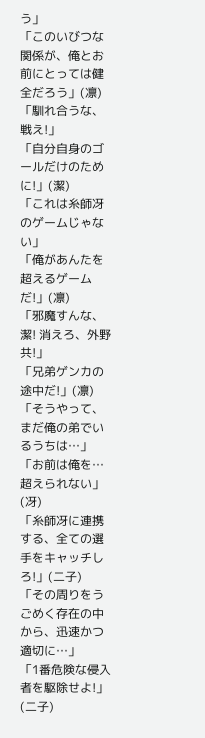う」
「このいびつな関係が、俺とお前にとっては健全だろう」(凛)
「馴れ合うな、戦え!」
「自分自身のゴールだけのために!」(潔)
「これは糸師冴のゲームじゃない」
「俺があんたを超えるゲームだ!」(凛)
「邪魔すんな、潔! 消えろ、外野共!」
「兄弟ゲンカの途中だ!」(凛)
「そうやって、まだ俺の弟でいるうちは…」
「お前は俺を…超えられない」(冴)
「糸師冴に連携する、全ての選手をキャッチしろ!」(二子)
「その周りをうごめく存在の中から、迅速かつ適切に…」
「1番危険な侵入者を駆除せよ!」(二子)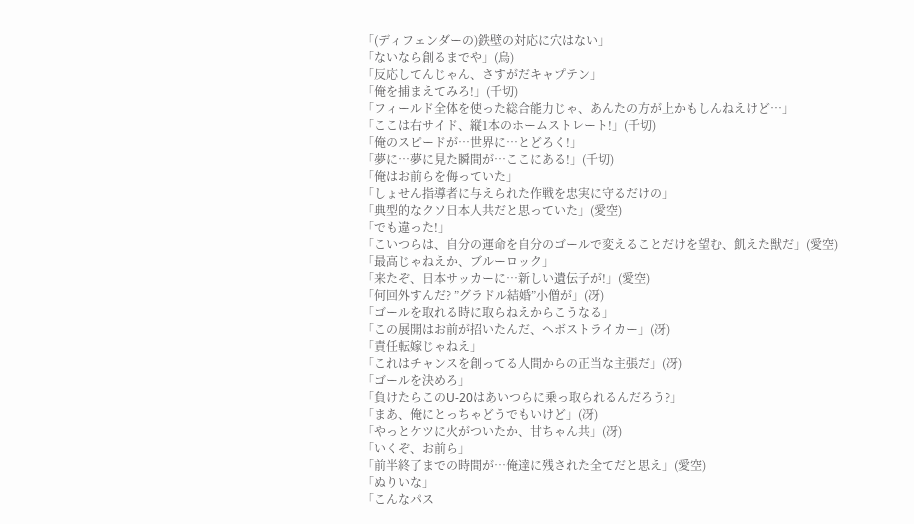「(ディフェンダーの)鉄壁の対応に穴はない」
「ないなら創るまでや」(烏)
「反応してんじゃん、さすがだキャプテン」
「俺を捕まえてみろ!」(千切)
「フィールド全体を使った総合能力じゃ、あんたの方が上かもしんねえけど…」
「ここは右サイド、縦1本のホームストレート!」(千切)
「俺のスピードが…世界に…とどろく!」
「夢に…夢に見た瞬間が…ここにある!」(千切)
「俺はお前らを侮っていた」
「しょせん指導者に与えられた作戦を忠実に守るだけの」
「典型的なクソ日本人共だと思っていた」(愛空)
「でも違った!」
「こいつらは、自分の運命を自分のゴールで変えることだけを望む、飢えた獣だ」(愛空)
「最高じゃねえか、ブルーロック」
「来たぞ、日本サッカーに…新しい遺伝子が!」(愛空)
「何回外すんだ? ”グラドル結婚”小僧が」(冴)
「ゴールを取れる時に取らねえからこうなる」
「この展開はお前が招いたんだ、ヘボストライカー」(冴)
「責任転嫁じゃねえ」
「これはチャンスを創ってる人間からの正当な主張だ」(冴)
「ゴールを決めろ」
「負けたらこのU-20はあいつらに乗っ取られるんだろう?」
「まあ、俺にとっちゃどうでもいけど」(冴)
「やっとケツに火がついたか、甘ちゃん共」(冴)
「いくぞ、お前ら」
「前半終了までの時間が…俺達に残された全てだと思え」(愛空)
「ぬりいな」
「こんなパス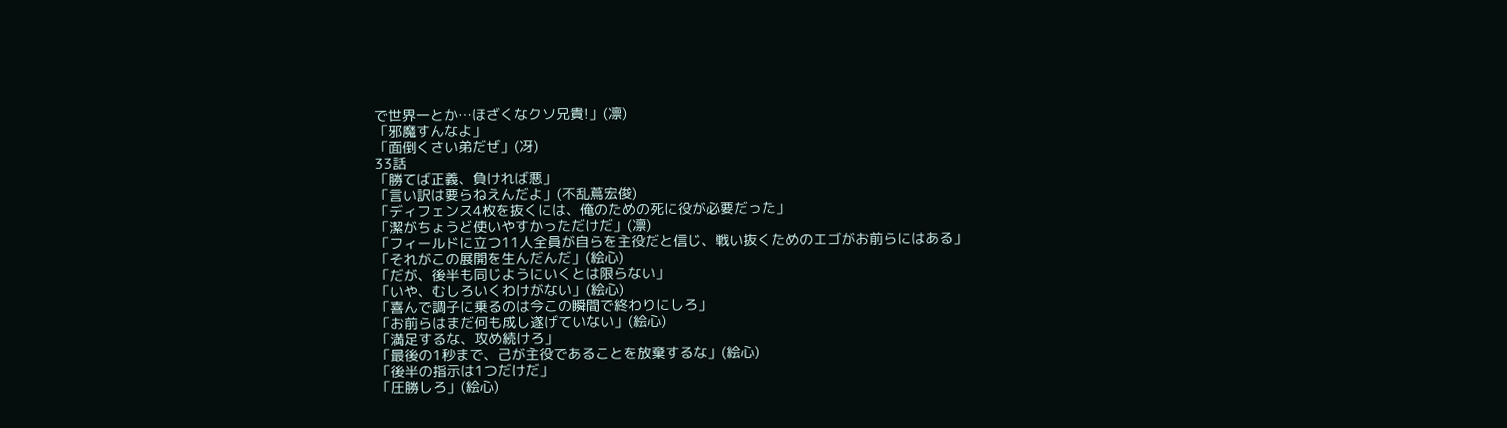で世界一とか…ほざくなクソ兄貴!」(凛)
「邪魔すんなよ」
「面倒くさい弟だぜ」(冴)
33話
「勝てば正義、負ければ悪」
「言い訳は要らねえんだよ」(不乱蔦宏俊)
「ディフェンス4枚を抜くには、俺のための死に役が必要だった」
「潔がちょうど使いやすかっただけだ」(凛)
「フィールドに立つ11人全員が自らを主役だと信じ、戦い抜くためのエゴがお前らにはある」
「それがこの展開を生んだんだ」(絵心)
「だが、後半も同じようにいくとは限らない」
「いや、むしろいくわけがない」(絵心)
「喜んで調子に乗るのは今この瞬間で終わりにしろ」
「お前らはまだ何も成し遂げていない」(絵心)
「満足するな、攻め続けろ」
「最後の1秒まで、己が主役であることを放棄するな」(絵心)
「後半の指示は1つだけだ」
「圧勝しろ」(絵心)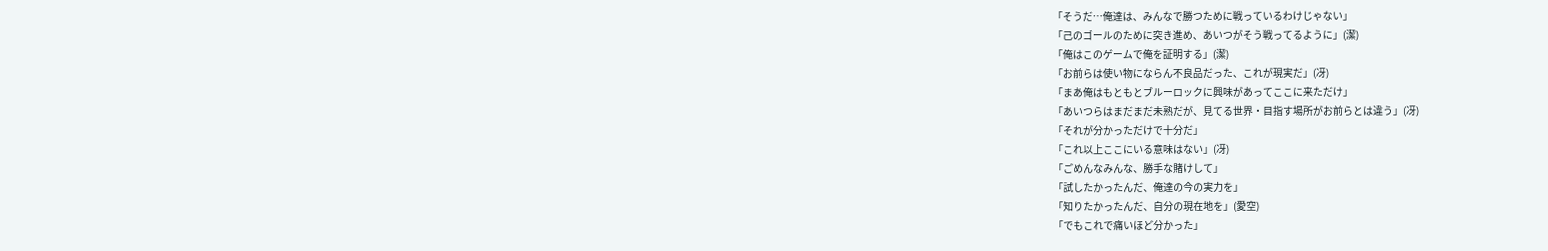「そうだ…俺達は、みんなで勝つために戦っているわけじゃない」
「己のゴールのために突き進め、あいつがそう戦ってるように」(潔)
「俺はこのゲームで俺を証明する」(潔)
「お前らは使い物にならん不良品だった、これが現実だ」(冴)
「まあ俺はもともとブルーロックに興味があってここに来ただけ」
「あいつらはまだまだ未熟だが、見てる世界・目指す場所がお前らとは違う」(冴)
「それが分かっただけで十分だ」
「これ以上ここにいる意味はない」(冴)
「ごめんなみんな、勝手な賭けして」
「試したかったんだ、俺達の今の実力を」
「知りたかったんだ、自分の現在地を」(愛空)
「でもこれで痛いほど分かった」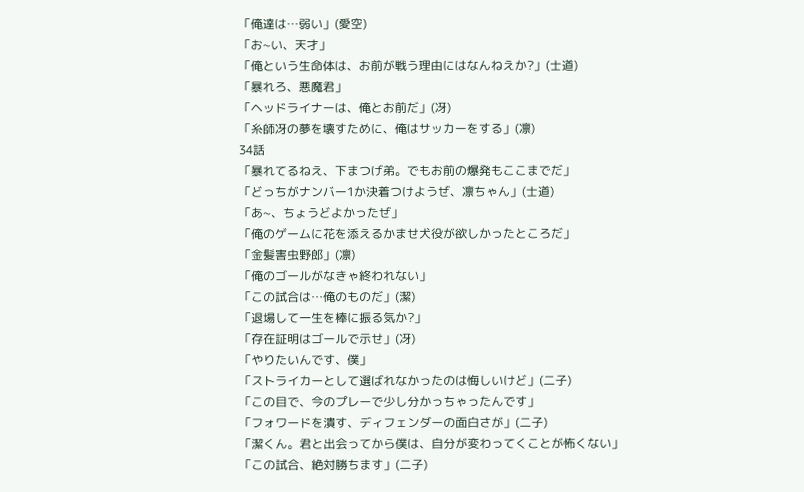「俺達は…弱い」(愛空)
「お~い、天才」
「俺という生命体は、お前が戦う理由にはなんねえか?」(士道)
「暴れろ、悪魔君」
「ヘッドライナーは、俺とお前だ」(冴)
「糸師冴の夢を壊すために、俺はサッカーをする」(凛)
34話
「暴れてるねえ、下まつげ弟。でもお前の爆発もここまでだ」
「どっちがナンバー1か決着つけようぜ、凛ちゃん」(士道)
「あ~、ちょうどよかったぜ」
「俺のゲームに花を添えるかませ犬役が欲しかったところだ」
「金髪害虫野郎」(凛)
「俺のゴールがなきゃ終われない」
「この試合は…俺のものだ」(潔)
「退場して一生を棒に振る気か?」
「存在証明はゴールで示せ」(冴)
「やりたいんです、僕」
「ストライカーとして選ばれなかったのは悔しいけど」(二子)
「この目で、今のプレーで少し分かっちゃったんです」
「フォワードを潰す、ディフェンダーの面白さが」(二子)
「潔くん。君と出会ってから僕は、自分が変わってくことが怖くない」
「この試合、絶対勝ちます」(二子)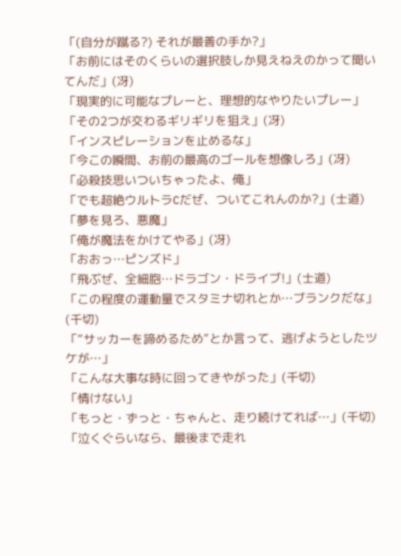「(自分が蹴る?) それが最善の手か?」
「お前にはそのくらいの選択肢しか見えねえのかって聞いてんだ」(冴)
「現実的に可能なプレーと、理想的なやりたいプレー」
「その2つが交わるギリギリを狙え」(冴)
「インスピレーションを止めるな」
「今この瞬間、お前の最高のゴールを想像しろ」(冴)
「必殺技思いついちゃったよ、俺」
「でも超絶ウルトラCだぜ、ついてこれんのか?」(士道)
「夢を見ろ、悪魔」
「俺が魔法をかけてやる」(冴)
「おおっ…ピンズド」
「飛ぶぜ、全細胞…ドラゴン・ドライブ!」(士道)
「この程度の運動量でスタミナ切れとか…ブランクだな」(千切)
「”サッカーを諦めるため”とか言って、逃げようとしたツケが…」
「こんな大事な時に回ってきやがった」(千切)
「情けない」
「もっと・ずっと・ちゃんと、走り続けてれば…」(千切)
「泣くぐらいなら、最後まで走れ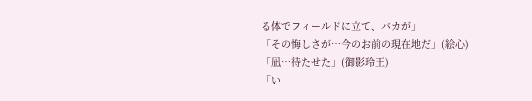る体でフィールドに立て、バカが」
「その悔しさが…今のお前の現在地だ」(絵心)
「凪…待たせた」(御影玲王)
「い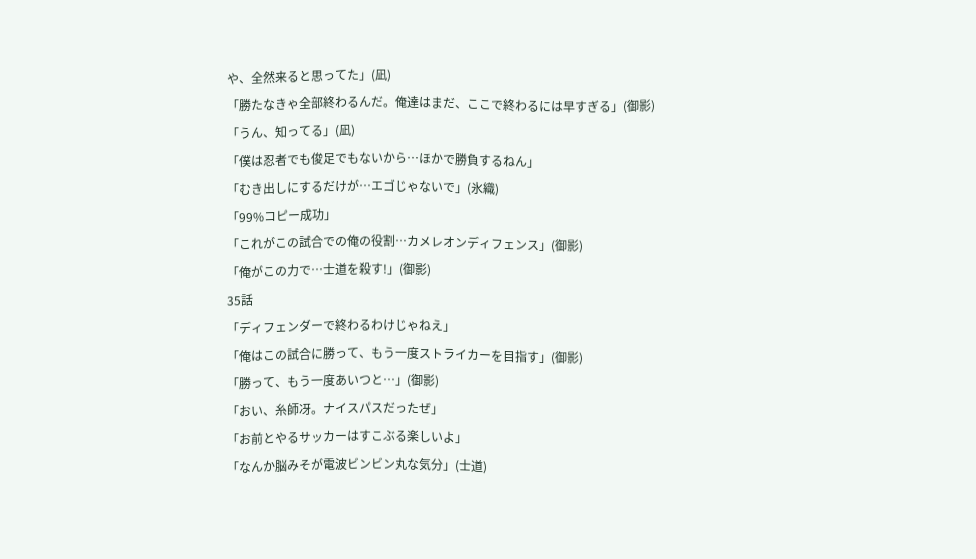や、全然来ると思ってた」(凪)
「勝たなきゃ全部終わるんだ。俺達はまだ、ここで終わるには早すぎる」(御影)
「うん、知ってる」(凪)
「僕は忍者でも俊足でもないから…ほかで勝負するねん」
「むき出しにするだけが…エゴじゃないで」(氷織)
「99%コピー成功」
「これがこの試合での俺の役割…カメレオンディフェンス」(御影)
「俺がこの力で…士道を殺す!」(御影)
35話
「ディフェンダーで終わるわけじゃねえ」
「俺はこの試合に勝って、もう一度ストライカーを目指す」(御影)
「勝って、もう一度あいつと…」(御影)
「おい、糸師冴。ナイスパスだったぜ」
「お前とやるサッカーはすこぶる楽しいよ」
「なんか脳みそが電波ビンビン丸な気分」(士道)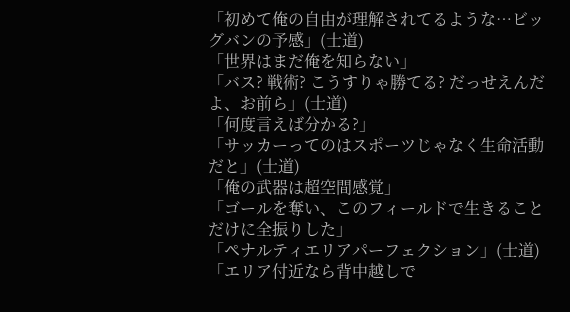「初めて俺の自由が理解されてるような…ビッグバンの予感」(士道)
「世界はまだ俺を知らない」
「バス? 戦術? こうすりゃ勝てる? だっせえんだよ、お前ら」(士道)
「何度言えば分かる?」
「サッカーってのはスポーツじゃなく生命活動だと」(士道)
「俺の武器は超空間感覚」
「ゴールを奪い、このフィールドで生きることだけに全振りした」
「ペナルティエリアパーフェクション」(士道)
「エリア付近なら背中越しで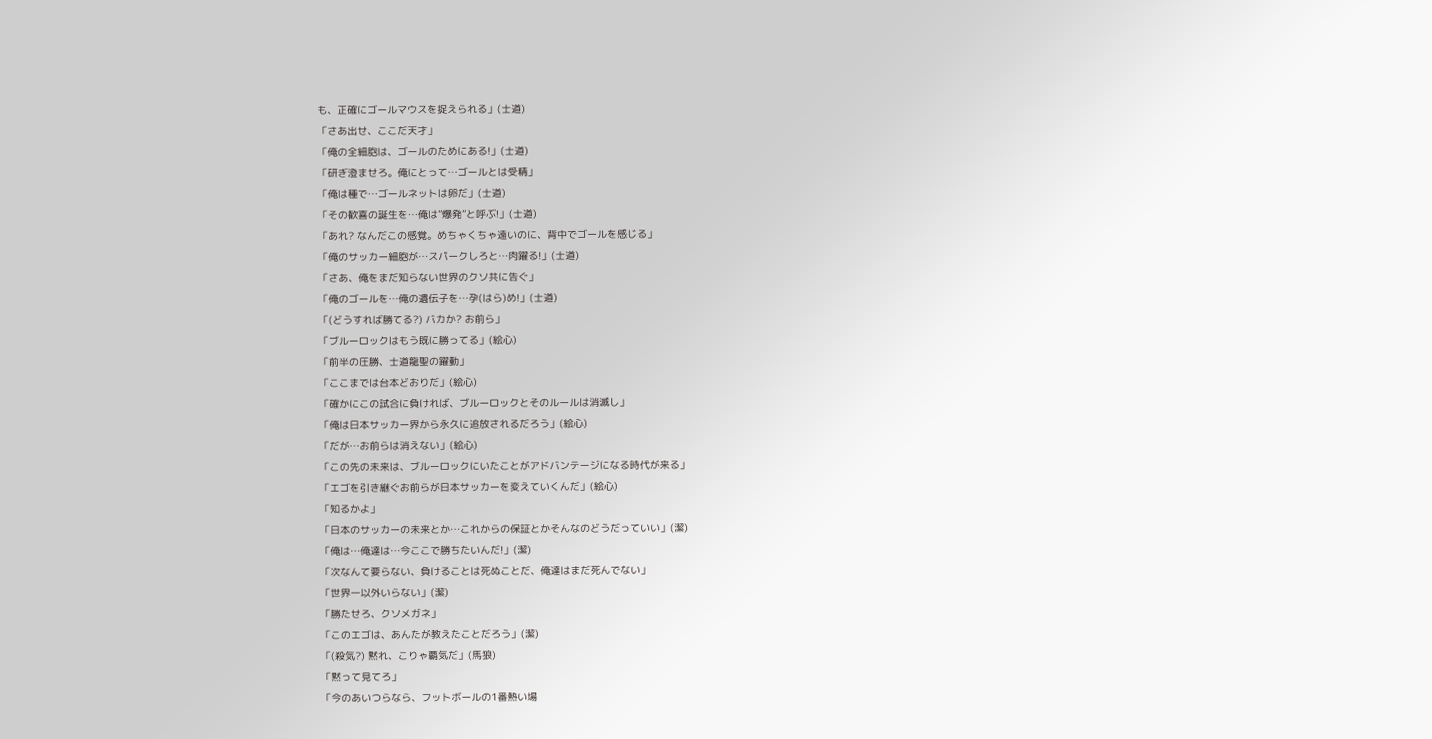も、正確にゴールマウスを捉えられる」(士道)
「さあ出せ、ここだ天才」
「俺の全細胞は、ゴールのためにある!」(士道)
「研ぎ澄ませろ。俺にとって…ゴールとは受精」
「俺は種で…ゴールネットは卵だ」(士道)
「その歓喜の誕生を…俺は”爆発”と呼ぶ!」(士道)
「あれ? なんだこの感覚。めちゃくちゃ遠いのに、背中でゴールを感じる」
「俺のサッカー細胞が…スパークしろと…肉躍る!」(士道)
「さあ、俺をまだ知らない世界のクソ共に告ぐ」
「俺のゴールを…俺の遺伝子を…孕(はら)め!」(士道)
「(どうすれば勝てる?) バカか? お前ら」
「ブルーロックはもう既に勝ってる」(絵心)
「前半の圧勝、士道龍聖の躍動」
「ここまでは台本どおりだ」(絵心)
「確かにこの試合に負ければ、ブルーロックとそのルールは消滅し」
「俺は日本サッカー界から永久に追放されるだろう」(絵心)
「だが…お前らは消えない」(絵心)
「この先の未来は、ブルーロックにいたことがアドバンテージになる時代が来る」
「エゴを引き継ぐお前らが日本サッカーを変えていくんだ」(絵心)
「知るかよ」
「日本のサッカーの未来とか…これからの保証とかそんなのどうだっていい」(潔)
「俺は…俺達は…今ここで勝ちたいんだ!」(潔)
「次なんて要らない、負けることは死ぬことだ、俺達はまだ死んでない」
「世界一以外いらない」(潔)
「勝たせろ、クソメガネ」
「このエゴは、あんたが教えたことだろう」(潔)
「(殺気?) 黙れ、こりゃ覇気だ」(馬狼)
「黙って見てろ」
「今のあいつらなら、フットボールの1番熱い場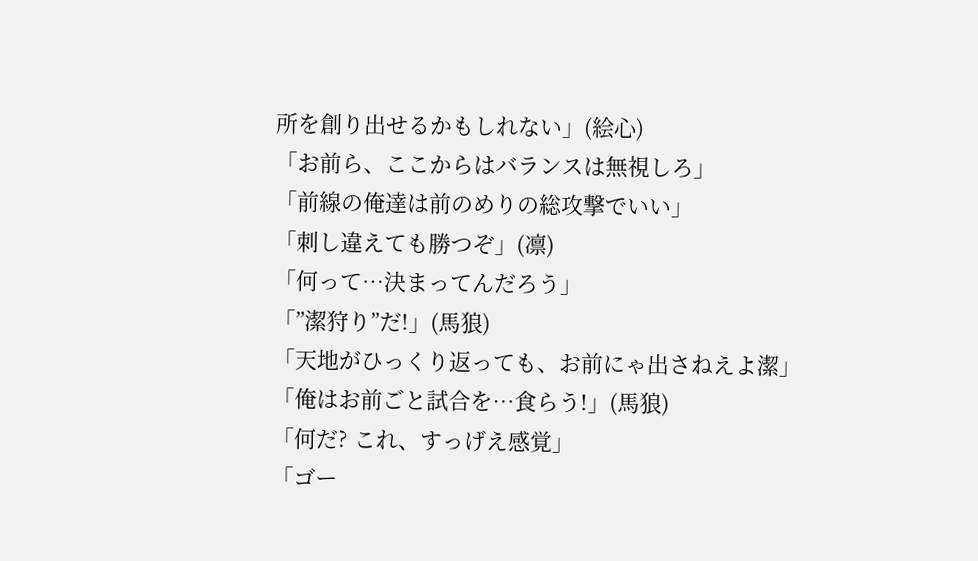所を創り出せるかもしれない」(絵心)
「お前ら、ここからはバランスは無視しろ」
「前線の俺達は前のめりの総攻撃でいい」
「刺し違えても勝つぞ」(凛)
「何って…決まってんだろう」
「”潔狩り”だ!」(馬狼)
「天地がひっくり返っても、お前にゃ出さねえよ潔」
「俺はお前ごと試合を…食らう!」(馬狼)
「何だ? これ、すっげえ感覚」
「ゴー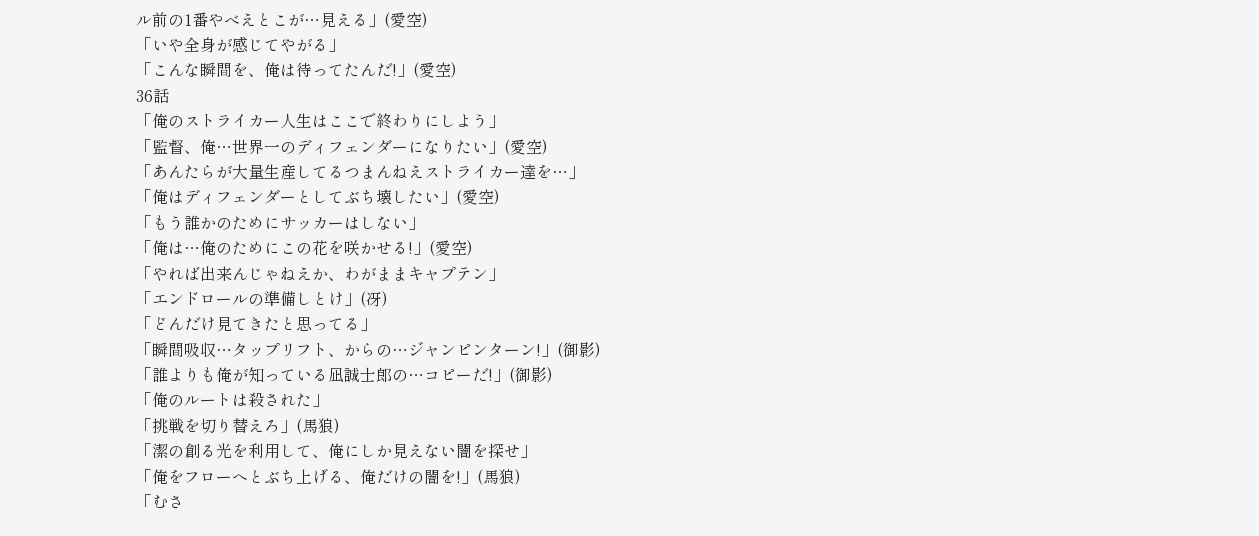ル前の1番やべえとこが…見える」(愛空)
「いや全身が感じてやがる」
「こんな瞬間を、俺は待ってたんだ!」(愛空)
36話
「俺のストライカー人生はここで終わりにしよう」
「監督、俺…世界一のディフェンダーになりたい」(愛空)
「あんたらが大量生産してるつまんねえストライカー達を…」
「俺はディフェンダーとしてぶち壊したい」(愛空)
「もう誰かのためにサッカーはしない」
「俺は…俺のためにこの花を咲かせる!」(愛空)
「やれば出来んじゃねえか、わがままキャプテン」
「エンドロールの準備しとけ」(冴)
「どんだけ見てきたと思ってる」
「瞬間吸収…タップリフト、からの…ジャンピンターン!」(御影)
「誰よりも俺が知っている凪誠士郎の…コピーだ!」(御影)
「俺のルートは殺された」
「挑戦を切り替えろ」(馬狼)
「潔の創る光を利用して、俺にしか見えない闇を探せ」
「俺をフローへとぶち上げる、俺だけの闇を!」(馬狼)
「むさ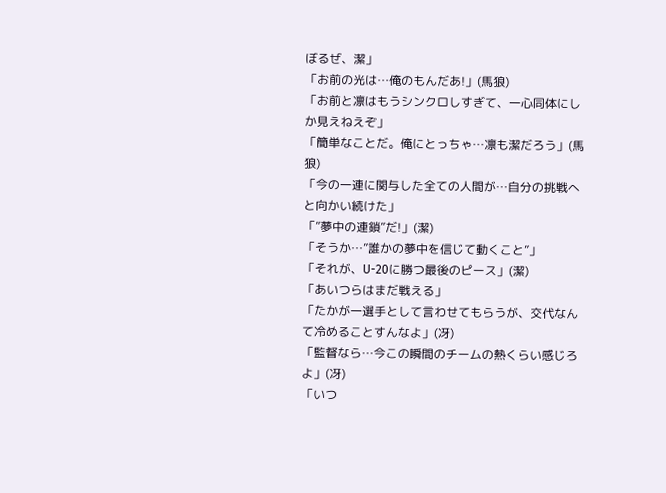ぼるぜ、潔」
「お前の光は…俺のもんだあ!」(馬狼)
「お前と凛はもうシンクロしすぎて、一心同体にしか見えねえぞ」
「簡単なことだ。俺にとっちゃ…凛も潔だろう」(馬狼)
「今の一連に関与した全ての人間が…自分の挑戦へと向かい続けた」
「”夢中の連鎖”だ!」(潔)
「そうか…”誰かの夢中を信じて動くこと”」
「それが、U-20に勝つ最後のピース」(潔)
「あいつらはまだ戦える」
「たかが一選手として言わせてもらうが、交代なんて冷めることすんなよ」(冴)
「監督なら…今この瞬間のチームの熱くらい感じろよ」(冴)
「いつ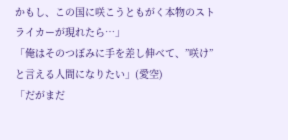かもし、この国に咲こうともがく本物のストライカーが現れたら…」
「俺はそのつぼみに手を差し伸べて、”咲け”と言える人間になりたい」(愛空)
「だがまだ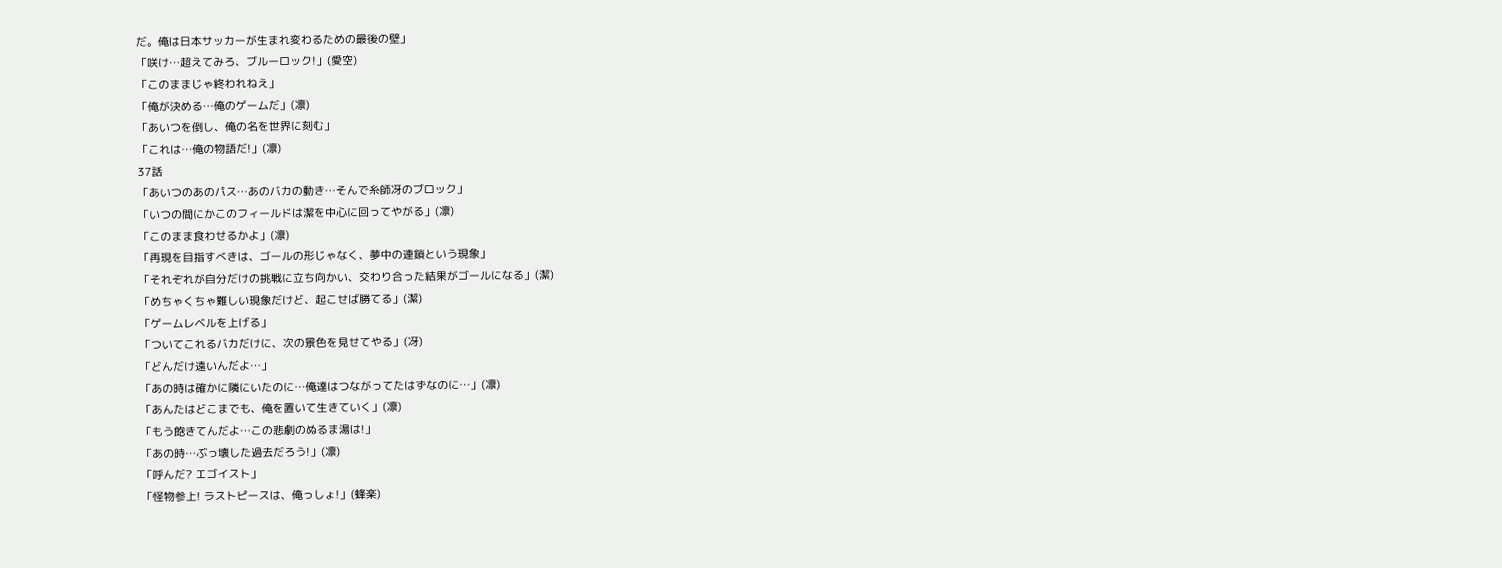だ。俺は日本サッカーが生まれ変わるための最後の壁」
「咲け…超えてみろ、ブルーロック!」(愛空)
「このままじゃ終われねえ」
「俺が決める…俺のゲームだ」(凛)
「あいつを倒し、俺の名を世界に刻む」
「これは…俺の物語だ!」(凛)
37話
「あいつのあのパス…あのバカの動き…そんで糸師冴のブロック」
「いつの間にかこのフィールドは潔を中心に回ってやがる」(凛)
「このまま食わせるかよ」(凛)
「再現を目指すべきは、ゴールの形じゃなく、夢中の連鎖という現象」
「それぞれが自分だけの挑戦に立ち向かい、交わり合った結果がゴールになる」(潔)
「めちゃくちゃ難しい現象だけど、起こせば勝てる」(潔)
「ゲームレベルを上げる」
「ついてこれるバカだけに、次の景色を見せてやる」(冴)
「どんだけ遠いんだよ…」
「あの時は確かに隣にいたのに…俺達はつながってたはずなのに…」(凛)
「あんたはどこまでも、俺を置いて生きていく」(凛)
「もう飽きてんだよ…この悲劇のぬるま湯は!」
「あの時…ぶっ壊した過去だろう!」(凛)
「呼んだ? エゴイスト」
「怪物参上! ラストピースは、俺っしょ!」(蜂楽)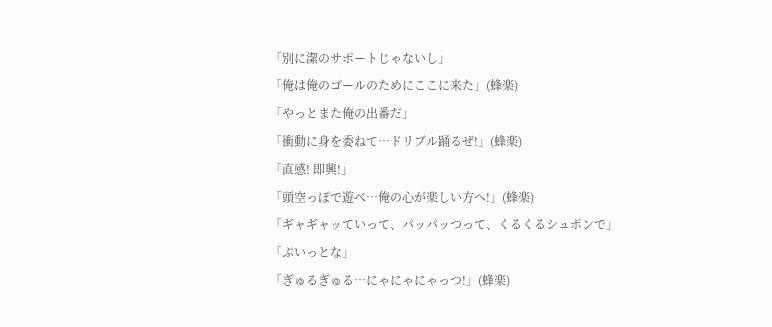「別に潔のサポートじゃないし」
「俺は俺のゴールのためにここに来た」(蜂楽)
「やっとまた俺の出番だ」
「衝動に身を委ねて…ドリブル踊るぜ!」(蜂楽)
「直感! 即興!」
「頭空っぽで遊べ…俺の心が楽しい方へ!」(蜂楽)
「ギャギャッていって、パッパッつって、くるくるシュポンで」
「ぷいっとな」
「ぎゅるぎゅる…にゃにゃにゃっつ!」(蜂楽)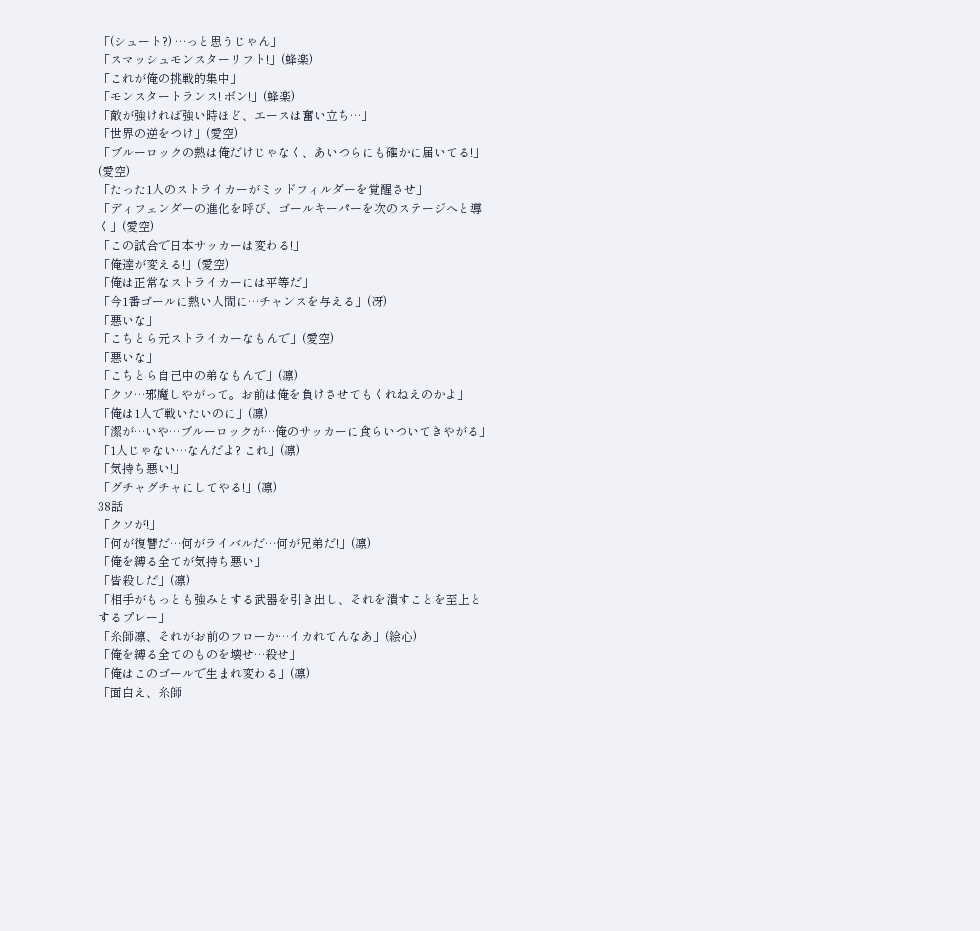「(シュート?) …っと思うじゃん」
「スマッシュモンスターリフト!」(蜂楽)
「これが俺の挑戦的集中」
「モンスタートランス! ボン!」(蜂楽)
「敵が強ければ強い時ほど、エースは奮い立ち…」
「世界の逆をつけ」(愛空)
「ブルーロックの熱は俺だけじゃなく、あいつらにも確かに届いてる!」(愛空)
「たった1人のストライカーがミッドフィルダーを覚醒させ」
「ディフェンダーの進化を呼び、ゴールキーパーを次のステージへと導く」(愛空)
「この試合で日本サッカーは変わる!」
「俺達が変える!」(愛空)
「俺は正常なストライカーには平等だ」
「今1番ゴールに熱い人間に…チャンスを与える」(冴)
「悪いな」
「こちとら元ストライカーなもんで」(愛空)
「悪いな」
「こちとら自己中の弟なもんで」(凛)
「クソ…邪魔しやがって。お前は俺を負けさせてもくれねえのかよ」
「俺は1人で戦いたいのに」(凛)
「潔が…いや…ブルーロックが…俺のサッカーに食らいついてきやがる」
「1人じゃない…なんだよ? これ」(凛)
「気持ち悪い!」
「グチャグチャにしてやる!」(凛)
38話
「クソが!」
「何が復讐だ…何がライバルだ…何が兄弟だ!」(凛)
「俺を縛る全てが気持ち悪い」
「皆殺しだ」(凛)
「相手がもっとも強みとする武器を引き出し、それを潰すことを至上とするプレー」
「糸師凛、それがお前のフローか…イカれてんなあ」(絵心)
「俺を縛る全てのものを壊せ…殺せ」
「俺はこのゴールで生まれ変わる」(凛)
「面白え、糸師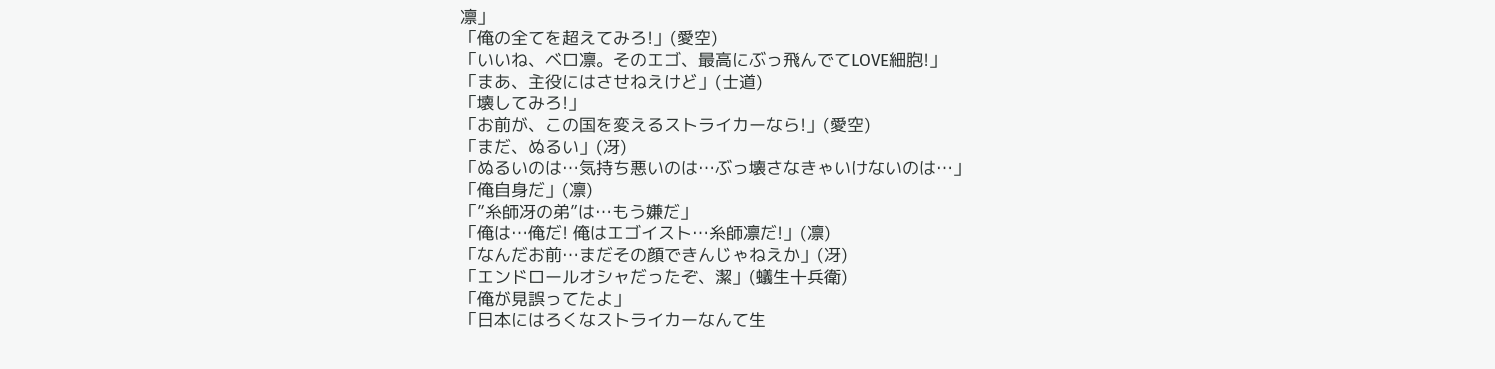凛」
「俺の全てを超えてみろ!」(愛空)
「いいね、ベロ凛。そのエゴ、最高にぶっ飛んでてLOVE細胞!」
「まあ、主役にはさせねえけど」(士道)
「壊してみろ!」
「お前が、この国を変えるストライカーなら!」(愛空)
「まだ、ぬるい」(冴)
「ぬるいのは…気持ち悪いのは…ぶっ壊さなきゃいけないのは…」
「俺自身だ」(凛)
「”糸師冴の弟”は…もう嫌だ」
「俺は…俺だ! 俺はエゴイスト…糸師凛だ!」(凛)
「なんだお前…まだその顔できんじゃねえか」(冴)
「エンドロールオシャだったぞ、潔」(蟻生十兵衛)
「俺が見誤ってたよ」
「日本にはろくなストライカーなんて生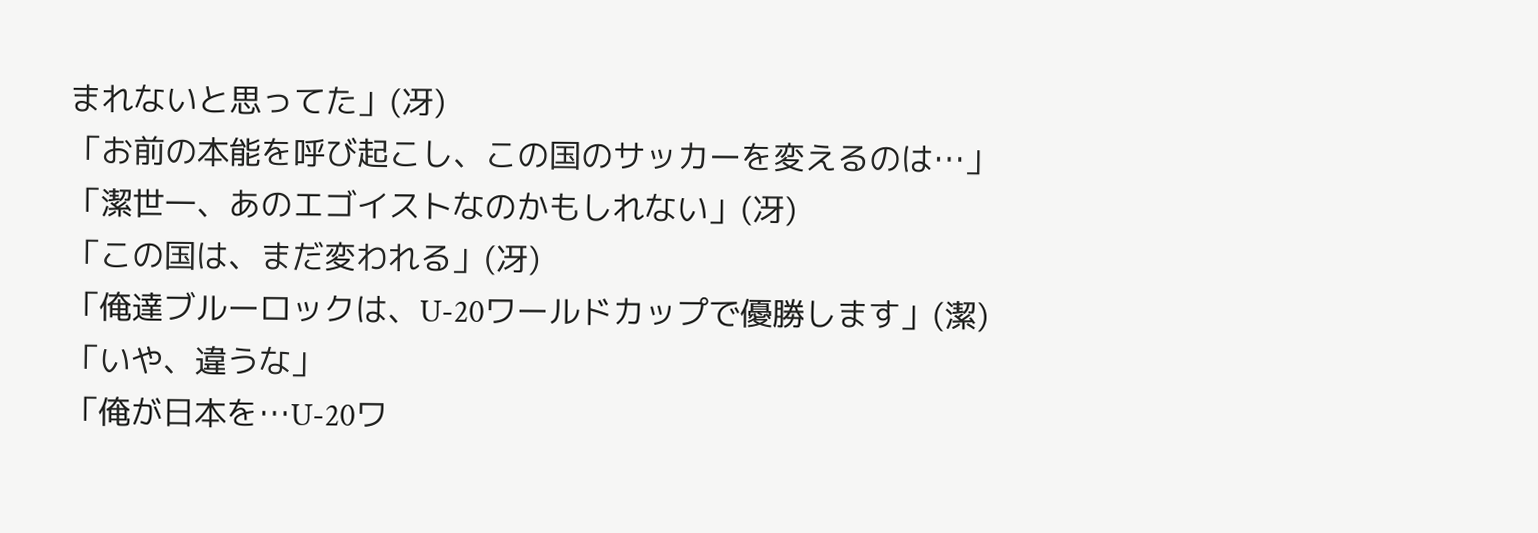まれないと思ってた」(冴)
「お前の本能を呼び起こし、この国のサッカーを変えるのは…」
「潔世一、あのエゴイストなのかもしれない」(冴)
「この国は、まだ変われる」(冴)
「俺達ブルーロックは、U-20ワールドカップで優勝します」(潔)
「いや、違うな」
「俺が日本を…U-20ワ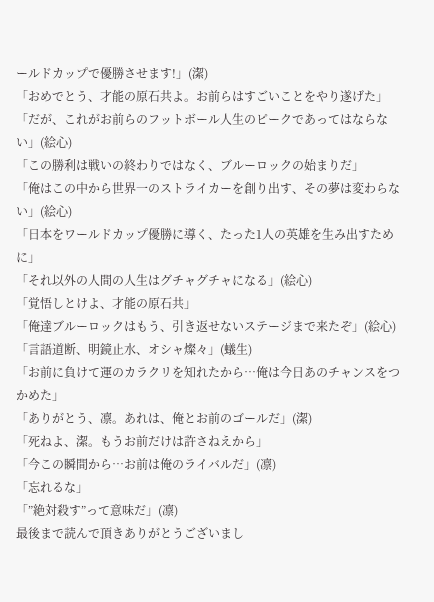ールドカップで優勝させます!」(潔)
「おめでとう、才能の原石共よ。お前らはすごいことをやり遂げた」
「だが、これがお前らのフットボール人生のピークであってはならない」(絵心)
「この勝利は戦いの終わりではなく、ブルーロックの始まりだ」
「俺はこの中から世界一のストライカーを創り出す、その夢は変わらない」(絵心)
「日本をワールドカップ優勝に導く、たった1人の英雄を生み出すために」
「それ以外の人間の人生はグチャグチャになる」(絵心)
「覚悟しとけよ、才能の原石共」
「俺達ブルーロックはもう、引き返せないステージまで来たぞ」(絵心)
「言語道断、明鏡止水、オシャ燦々」(蟻生)
「お前に負けて運のカラクリを知れたから…俺は今日あのチャンスをつかめた」
「ありがとう、凛。あれは、俺とお前のゴールだ」(潔)
「死ねよ、潔。もうお前だけは許さねえから」
「今この瞬間から…お前は俺のライバルだ」(凛)
「忘れるな」
「”絶対殺す”って意味だ」(凛)
最後まで読んで頂きありがとうございまし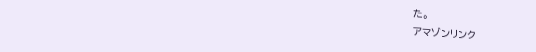た。
アマゾンリンク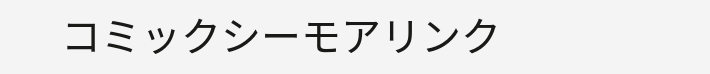コミックシーモアリンク